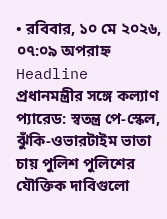• রবিবার, ১০ মে ২০২৬, ০৭:০৯ অপরাহ্ন
Headline
প্রধানমন্ত্রীর সঙ্গে কল্যাণ প্যারেড: স্বতন্ত্র পে-স্কেল, ঝুঁকি-ওভারটাইম ভাতা চায় পুলিশ পুলিশের যৌক্তিক দাবিগুলো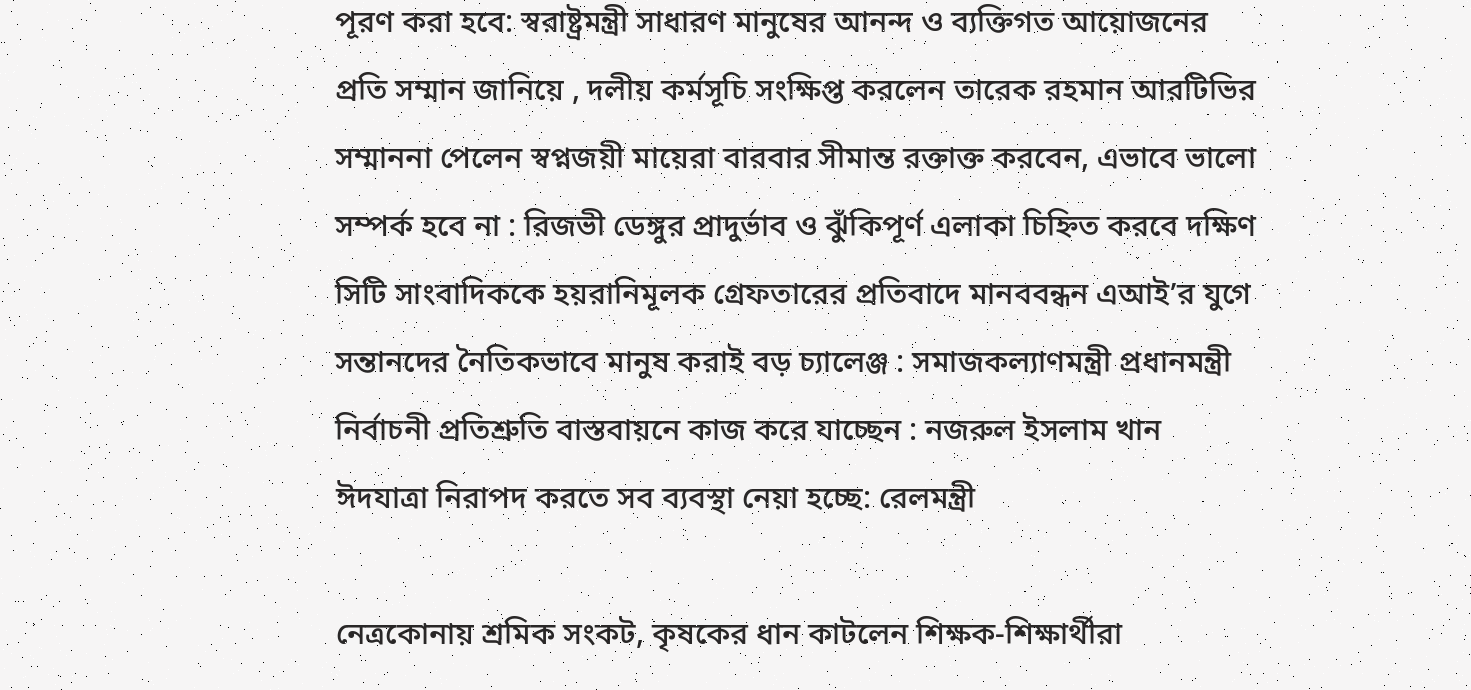পূরণ করা হবে: স্বরাষ্ট্রমন্ত্রী সাধারণ মানুষের আনন্দ ও ব্যক্তিগত আয়োজনের প্রতি সম্মান জানিয়ে , দলীয় কর্মসূচি সংক্ষিপ্ত করলেন তারেক রহমান আরটিভির সম্মাননা পেলেন স্বপ্নজয়ী মায়েরা বারবার সীমান্ত রক্তাক্ত করবেন, এভাবে ভালো সম্পর্ক হবে না : রিজভী ডেঙ্গুর প্রাদুর্ভাব ও ঝুঁকিপূর্ণ এলাকা চিহ্নিত করবে দক্ষিণ সিটি সাংবাদিককে হয়রানিমূলক গ্রেফতারের প্রতিবাদে মানববন্ধন এআই’র যুগে সন্তানদের নৈতিকভাবে মানুষ করাই বড় চ্যালেঞ্জ : সমাজকল্যাণমন্ত্রী প্রধানমন্ত্রী নির্বাচনী প্রতিশ্রুতি বাস্তবায়নে কাজ করে যাচ্ছেন : নজরুল ইসলাম খান ঈদযাত্রা নিরাপদ করতে সব ব্যবস্থা নেয়া হচ্ছে: রেলমন্ত্রী

নেত্রকোনায় শ্রমিক সংকট, কৃষকের ধান কাটলেন শিক্ষক-শিক্ষার্থীরা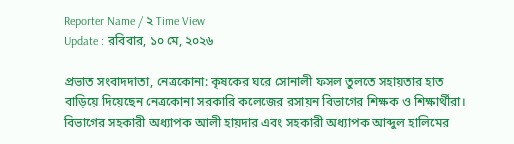Reporter Name / ২ Time View
Update : রবিবার, ১০ মে, ২০২৬

প্রভাত সংবাদদাতা, নেত্রকোনা: কৃষকের ঘরে সোনালী ফসল তুলতে সহায়তার হাত বাড়িয়ে দিয়েছেন নেত্রকোনা সরকারি কলেজের রসায়ন বিভাগের শিক্ষক ও শিক্ষার্থীরা। বিভাগের সহকারী অধ্যাপক আলী হায়দার এবং সহকারী অধ্যাপক আব্দুল হালিমের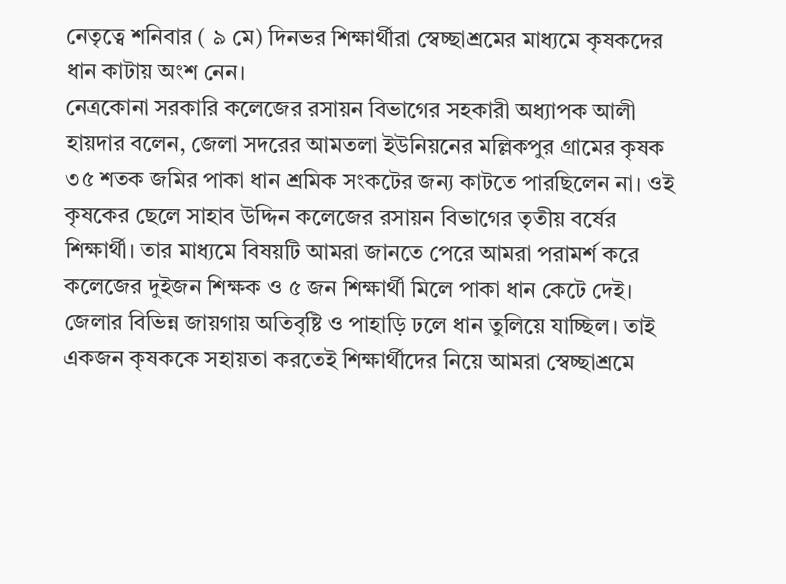নেতৃত্বে শনিবার ( ৯ মে) দিনভর শিক্ষার্থীরা স্বেচ্ছাশ্রমের মাধ্যমে কৃষকদের ধান কাটায় অংশ নেন।
নেত্রকোনা সরকারি কলেজের রসায়ন বিভাগের সহকারী অধ্যাপক আলী হায়দার বলেন, জেলা সদরের আমতলা ইউনিয়নের মল্লিকপুর গ্রামের কৃষক ৩৫ শতক জমির পাকা ধান শ্রমিক সংকটের জন্য কাটতে পারছিলেন না। ওই কৃষকের ছেলে সাহাব উদ্দিন কলেজের রসায়ন বিভাগের তৃতীয় বর্ষের শিক্ষার্থী। তার মাধ্যমে বিষয়টি আমরা জানতে পেরে আমরা পরামর্শ করে কলেজের দুইজন শিক্ষক ও ৫ জন শিক্ষার্থী মিলে পাকা ধান কেটে দেই। জেলার বিভিন্ন জায়গায় অতিবৃষ্টি ও পাহাড়ি ঢলে ধান তুলিয়ে যাচ্ছিল। তাই একজন কৃষককে সহায়তা করতেই শিক্ষার্থীদের নিয়ে আমরা স্বেচ্ছাশ্রমে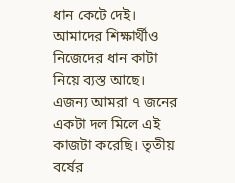ধান কেটে দেই। আমাদের শিক্ষার্থীও নিজেদের ধান কাটা নিয়ে ব্যস্ত আছে। এজন্য আমরা ৭ জনের একটা দল মিলে এই কাজটা করেছি। তৃতীয় বর্ষের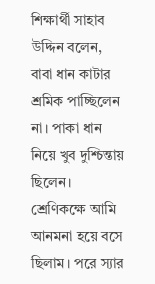শিক্ষার্থী সাহাব উদ্দিন বলেন, বাবা ধান কাটার শ্রমিক পাচ্ছিলেন না। পাকা ধান নিয়ে খুব দুশ্চিন্তায় ছিলেন। শ্রেণিকক্ষে আমি আনমনা হয়ে বসে ছিলাম। পরে স্যার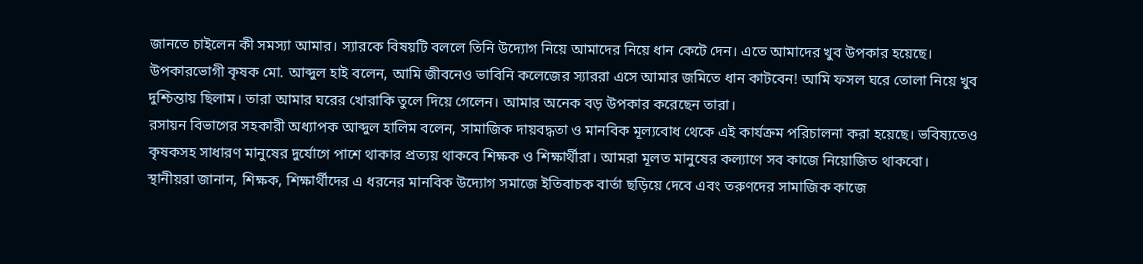জানতে চাইলেন কী সমস্যা আমার। স্যারকে বিষয়টি বললে তিনি উদ্যোগ নিয়ে আমাদের নিয়ে ধান কেটে দেন। এতে আমাদের খুব উপকার হয়েছে।
উপকারভোগী কৃষক মো. আব্দুল হাই বলেন, আমি জীবনেও ভাবিনি কলেজের স্যাররা এসে আমার জমিতে ধান কাটবেন! আমি ফসল ঘরে তোলা নিয়ে খুব দুশ্চিন্তায় ছিলাম। তারা আমার ঘরের খোরাকি তুলে দিয়ে গেলেন। আমার অনেক বড় উপকার করেছেন তারা।
রসায়ন বিভাগের সহকারী অধ্যাপক আব্দুল হালিম বলেন, সামাজিক দায়বদ্ধতা ও মানবিক মূল্যবোধ থেকে এই কার্যক্রম পরিচালনা করা হয়েছে। ভবিষ্যতেও কৃষকসহ সাধারণ মানুষের দুর্যোগে পাশে থাকার প্রত্যয় থাকবে শিক্ষক ও শিক্ষার্থীরা। আমরা মূলত মানুষের কল্যাণে সব কাজে নিয়োজিত থাকবো।
স্থানীয়রা জানান, শিক্ষক, শিক্ষার্থীদের এ ধরনের মানবিক উদ্যোগ সমাজে ইতিবাচক বার্তা ছড়িয়ে দেবে এবং তরুণদের সামাজিক কাজে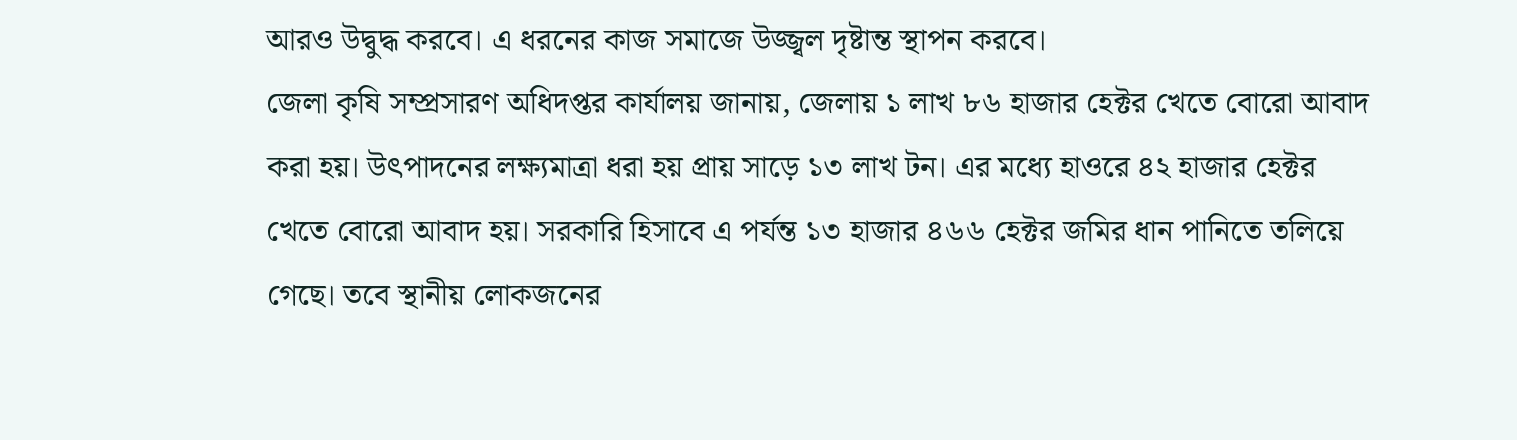আরও উদ্বুদ্ধ করবে। এ ধরনের কাজ সমাজে উজ্জ্বল দৃষ্টান্ত স্থাপন করবে।
জেলা কৃষি সম্প্রসারণ অধিদপ্তর কার্যালয় জানায়, জেলায় ১ লাখ ৮৬ হাজার হেক্টর খেতে বোরো আবাদ করা হয়। উৎপাদনের লক্ষ্যমাত্রা ধরা হয় প্রায় সাড়ে ১৩ লাখ টন। এর মধ্যে হাওরে ৪২ হাজার হেক্টর খেতে বোরো আবাদ হয়। সরকারি হিসাবে এ পর্যন্ত ১৩ হাজার ৪৬৬ হেক্টর জমির ধান পানিতে তলিয়ে গেছে। তবে স্থানীয় লোকজনের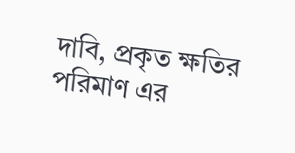দাবি, প্রকৃত ক্ষতির পরিমাণ এর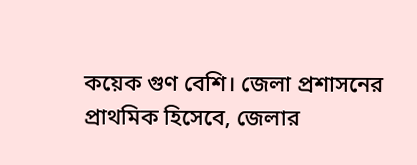কয়েক গুণ বেশি। জেলা প্রশাসনের প্রাথমিক হিসেবে, জেলার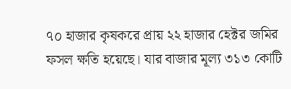৭০ হাজার কৃষকরে প্রায় ২২ হাজার হেক্টর জমির ফসল ক্ষতি হয়েছে। যার বাজার মূল্য ৩১৩ কোটি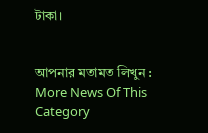টাকা।


আপনার মতামত লিখুন :
More News Of This Category